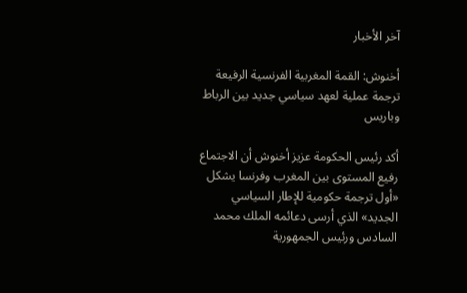آخر الأخبار

أخنوش: القمة المغربية الفرنسية الرفيعة ترجمة عملية لعهد سياسي جديد بين الرباط وباريس

أكد رئيس الحكومة عزيز أخنوش أن الاجتماع رفيع المستوى بين المغرب وفرنسا يشكل «أول ترجمة حكومية للإطار السياسي الجديد» الذي أرسى دعائمه الملك محمد السادس ورئيس الجمهورية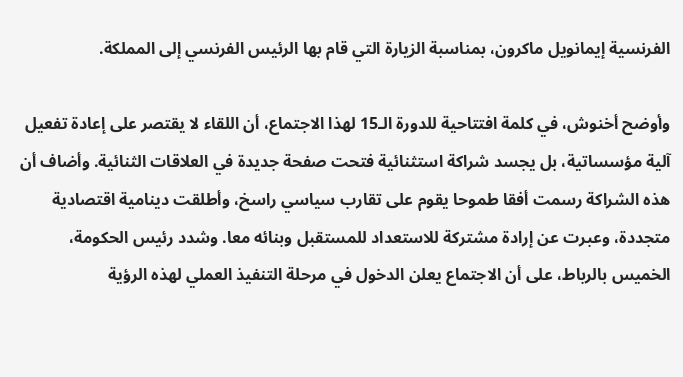الفرنسية إيمانويل ماكرون، بمناسبة الزيارة التي قام بها الرئيس الفرنسي إلى المملكة.

وأوضح أخنوش، في كلمة افتتاحية للدورة الـ15 لهذا الاجتماع، أن اللقاء لا يقتصر على إعادة تفعيل آلية مؤسساتية، بل يجسد شراكة استثنائية فتحت صفحة جديدة في العلاقات الثنائية. وأضاف أن هذه الشراكة رسمت أفقا طموحا يقوم على تقارب سياسي راسخ، وأطلقت دينامية اقتصادية متجددة، وعبرت عن إرادة مشتركة للاستعداد للمستقبل وبنائه معا. وشدد رئيس الحكومة، الخميس بالرباط، على أن الاجتماع يعلن الدخول في مرحلة التنفيذ العملي لهذه الرؤية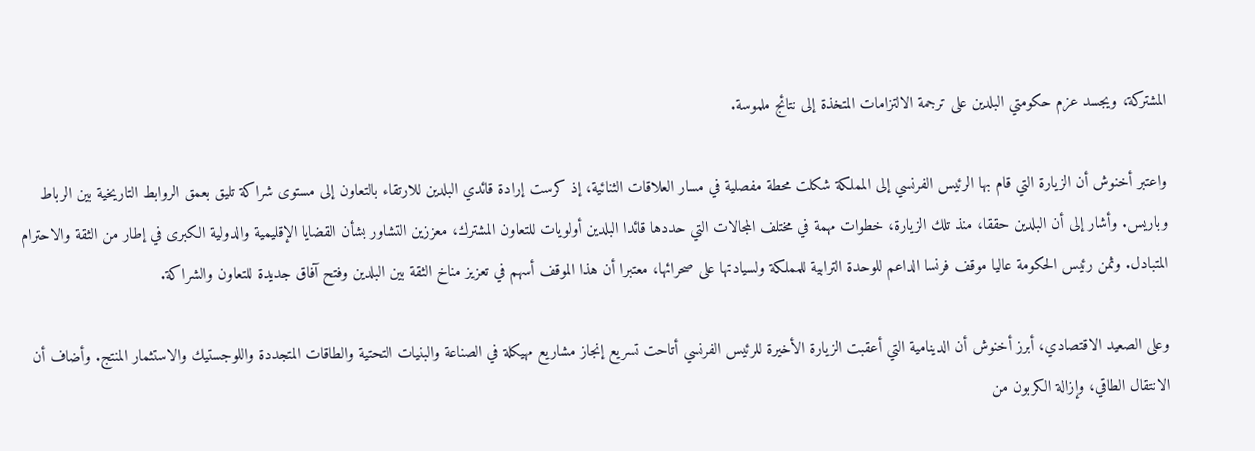المشتركة، ويجسد عزم حكومتي البلدين على ترجمة الالتزامات المتخذة إلى نتائج ملموسة.

واعتبر أخنوش أن الزيارة التي قام بها الرئيس الفرنسي إلى المملكة شكلت محطة مفصلية في مسار العلاقات الثنائية، إذ كرست إرادة قائدي البلدين للارتقاء بالتعاون إلى مستوى شراكة تليق بعمق الروابط التاريخية بين الرباط وباريس. وأشار إلى أن البلدين حققا، منذ تلك الزيارة، خطوات مهمة في مختلف المجالات التي حددها قائدا البلدين أولويات للتعاون المشترك، معززين التشاور بشأن القضايا الإقليمية والدولية الكبرى في إطار من الثقة والاحترام المتبادل. وثمن رئيس الحكومة عاليا موقف فرنسا الداعم للوحدة الترابية للمملكة ولسيادتها على صحرائها، معتبرا أن هذا الموقف أسهم في تعزيز مناخ الثقة بين البلدين وفتح آفاق جديدة للتعاون والشراكة.

وعلى الصعيد الاقتصادي، أبرز أخنوش أن الدينامية التي أعقبت الزيارة الأخيرة للرئيس الفرنسي أتاحت تسريع إنجاز مشاريع مهيكلة في الصناعة والبنيات التحتية والطاقات المتجددة واللوجستيك والاستثمار المنتج. وأضاف أن الانتقال الطاقي، وإزالة الكربون من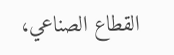القطاع الصناعي،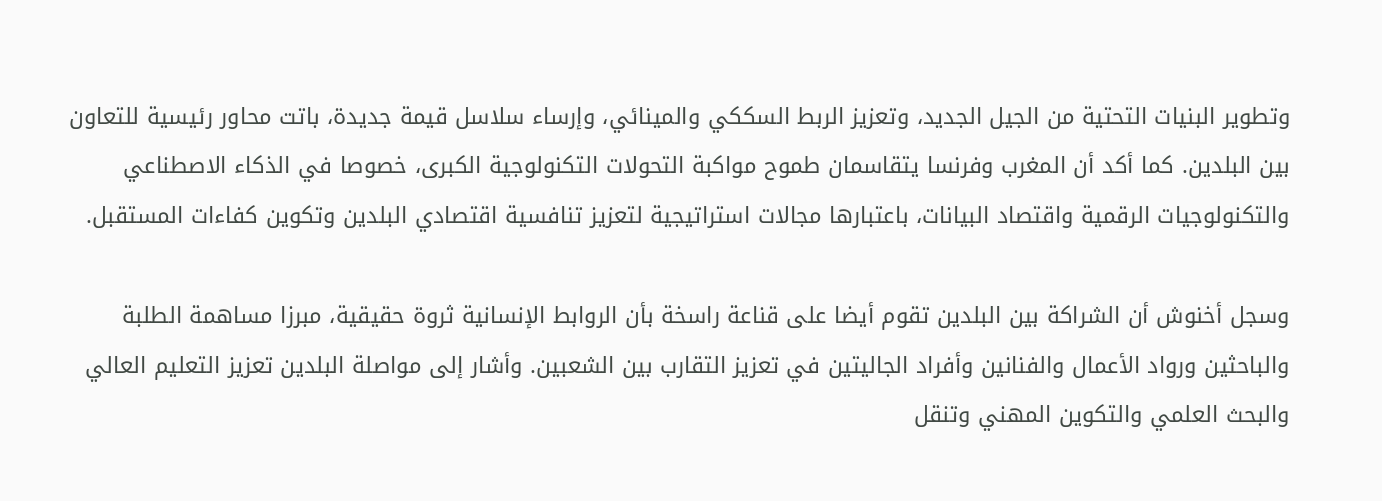وتطوير البنيات التحتية من الجيل الجديد، وتعزيز الربط السككي والمينائي، وإرساء سلاسل قيمة جديدة، باتت محاور رئيسية للتعاون بين البلدين. كما أكد أن المغرب وفرنسا يتقاسمان طموح مواكبة التحولات التكنولوجية الكبرى، خصوصا في الذكاء الاصطناعي والتكنولوجيات الرقمية واقتصاد البيانات، باعتبارها مجالات استراتيجية لتعزيز تنافسية اقتصادي البلدين وتكوين كفاءات المستقبل.

وسجل أخنوش أن الشراكة بين البلدين تقوم أيضا على قناعة راسخة بأن الروابط الإنسانية ثروة حقيقية، مبرزا مساهمة الطلبة والباحثين ورواد الأعمال والفنانين وأفراد الجاليتين في تعزيز التقارب بين الشعبين. وأشار إلى مواصلة البلدين تعزيز التعليم العالي والبحث العلمي والتكوين المهني وتنقل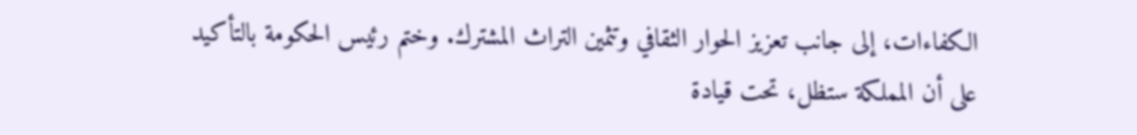الكفاءات، إلى جانب تعزيز الحوار الثقافي وتثمين التراث المشترك. وختم رئيس الحكومة بالتأكيد على أن المملكة ستظل، تحت قيادة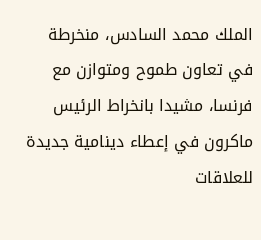الملك محمد السادس، منخرطة في تعاون طموح ومتوازن مع فرنسا، مشيدا بانخراط الرئيس ماكرون في إعطاء دينامية جديدة للعلاقات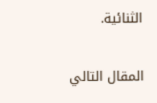الثنائية.

المقال التالي